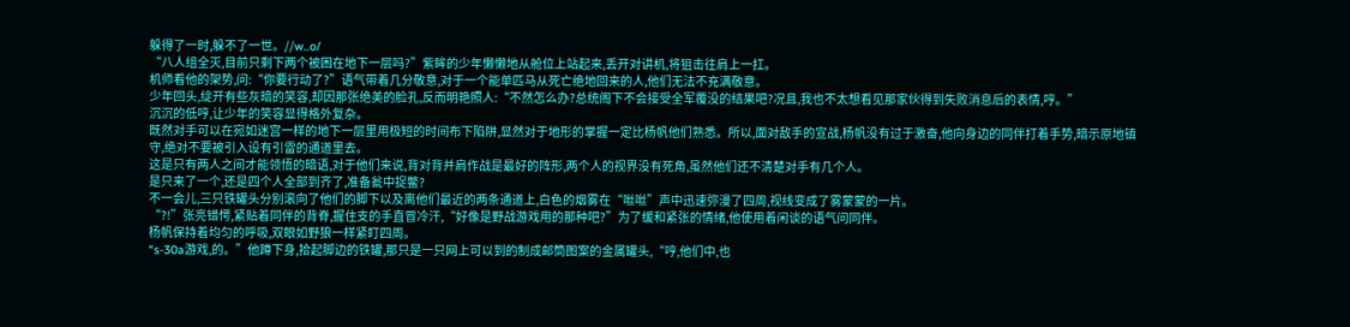躲得了一时,躲不了一世。//w..o/
“八人组全灭,目前只剩下两个被困在地下一层吗?”紫眸的少年懒懒地从舱位上站起来,丢开对讲机,将狙击往肩上一扛。
机师看他的架势,问:“你要行动了?”语气带着几分敬意,对于一个能单匹马从死亡绝地回来的人,他们无法不充满敬意。
少年回头,绽开有些灰暗的笑容,却因那张绝美的脸孔,反而明艳照人:“不然怎么办?总统阁下不会接受全军覆没的结果吧?况且,我也不太想看见那家伙得到失败消息后的表情,哼。”
沉沉的低哼,让少年的笑容显得格外复杂。
既然对手可以在宛如迷宫一样的地下一层里用极短的时间布下陷阱,显然对于地形的掌握一定比杨帆他们熟悉。所以,面对敌手的宣战,杨帆没有过于激奋,他向身边的同伴打着手势,暗示原地镇守,绝对不要被引入设有引雷的通道里去。
这是只有两人之间才能领悟的暗语,对于他们来说,背对背并肩作战是最好的阵形,两个人的视界没有死角,虽然他们还不清楚对手有几个人。
是只来了一个,还是四个人全部到齐了,准备瓮中捉鳖?
不一会儿,三只铁罐头分别滚向了他们的脚下以及离他们最近的两条通道上,白色的烟雾在“咝咝”声中迅速弥漫了四周,视线变成了雾蒙蒙的一片。
“?!”张亮错愕,紧贴着同伴的背脊,握住支的手直冒冷汗,“好像是野战游戏用的那种吧?”为了缓和紧张的情绪,他使用着闲谈的语气问同伴。
杨帆保持着均匀的呼吸,双眼如野狼一样紧盯四周。
“s-30a游戏,的。”他蹲下身,拾起脚边的铁罐,那只是一只网上可以到的制成邮筒图案的金属罐头,“哼,他们中,也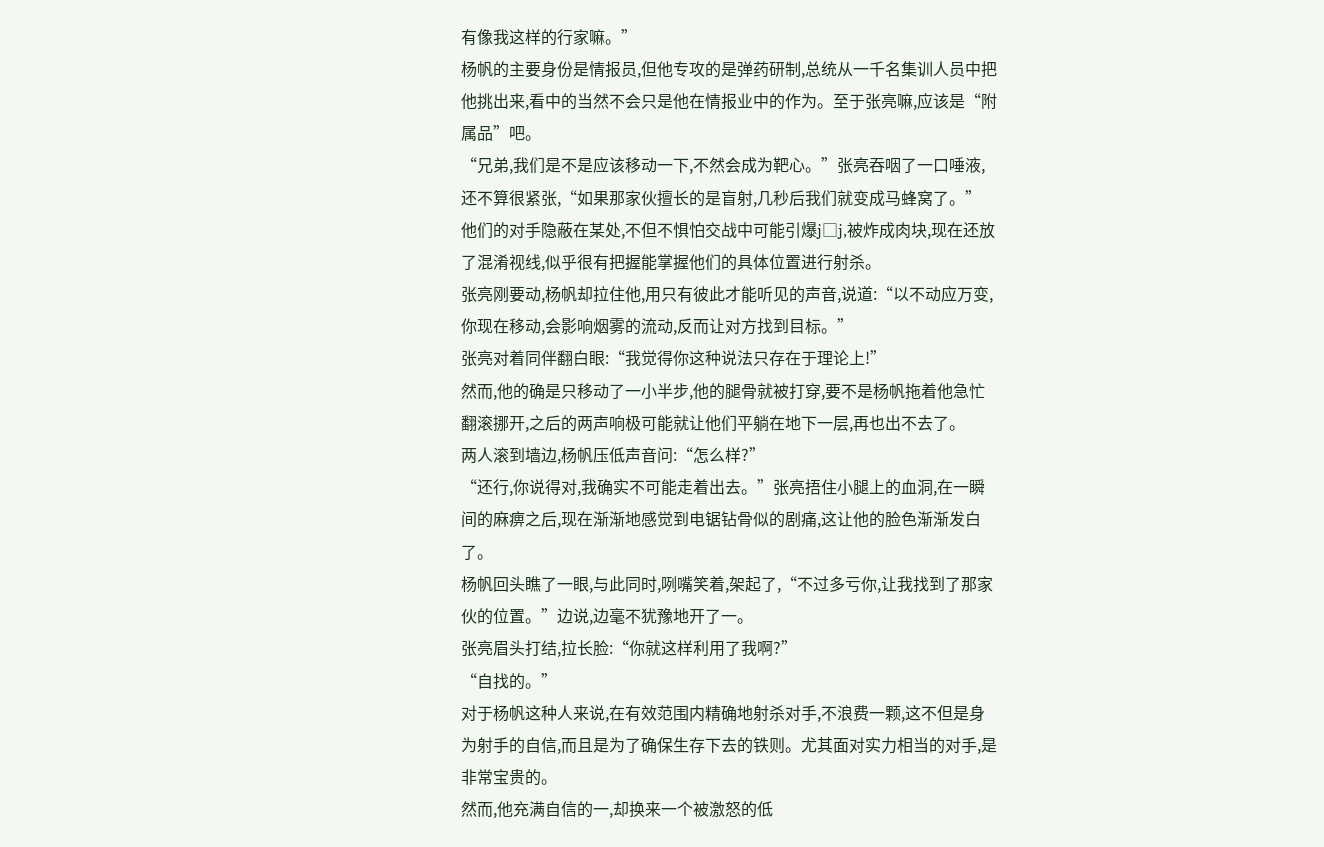有像我这样的行家嘛。”
杨帆的主要身份是情报员,但他专攻的是弹药研制,总统从一千名集训人员中把他挑出来,看中的当然不会只是他在情报业中的作为。至于张亮嘛,应该是“附属品”吧。
“兄弟,我们是不是应该移动一下,不然会成为靶心。”张亮吞咽了一口唾液,还不算很紧张,“如果那家伙擅长的是盲射,几秒后我们就变成马蜂窝了。”
他们的对手隐蔽在某处,不但不惧怕交战中可能引爆j□j,被炸成肉块,现在还放了混淆视线,似乎很有把握能掌握他们的具体位置进行射杀。
张亮刚要动,杨帆却拉住他,用只有彼此才能听见的声音,说道:“以不动应万变,你现在移动,会影响烟雾的流动,反而让对方找到目标。”
张亮对着同伴翻白眼:“我觉得你这种说法只存在于理论上!”
然而,他的确是只移动了一小半步,他的腿骨就被打穿,要不是杨帆拖着他急忙翻滚挪开,之后的两声响极可能就让他们平躺在地下一层,再也出不去了。
两人滚到墙边,杨帆压低声音问:“怎么样?”
“还行,你说得对,我确实不可能走着出去。”张亮捂住小腿上的血洞,在一瞬间的麻痹之后,现在渐渐地感觉到电锯钻骨似的剧痛,这让他的脸色渐渐发白了。
杨帆回头瞧了一眼,与此同时,咧嘴笑着,架起了,“不过多亏你,让我找到了那家伙的位置。”边说,边毫不犹豫地开了一。
张亮眉头打结,拉长脸:“你就这样利用了我啊?”
“自找的。”
对于杨帆这种人来说,在有效范围内精确地射杀对手,不浪费一颗,这不但是身为射手的自信,而且是为了确保生存下去的铁则。尤其面对实力相当的对手,是非常宝贵的。
然而,他充满自信的一,却换来一个被激怒的低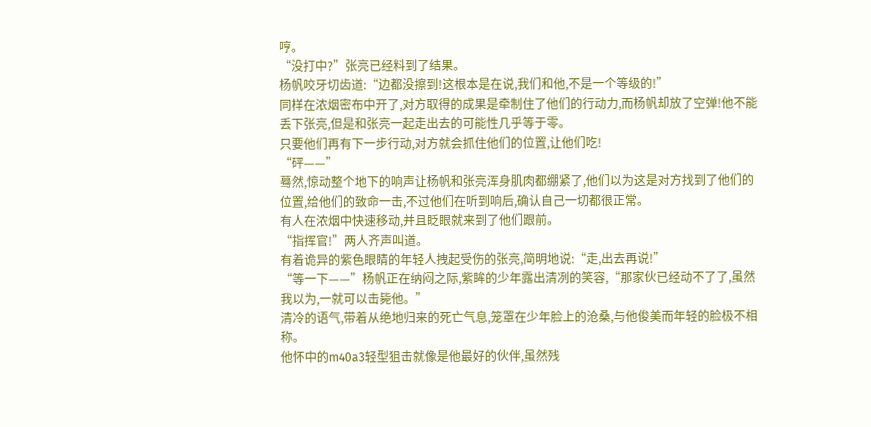哼。
“没打中?”张亮已经料到了结果。
杨帆咬牙切齿道:“边都没擦到!这根本是在说,我们和他,不是一个等级的!”
同样在浓烟密布中开了,对方取得的成果是牵制住了他们的行动力,而杨帆却放了空弹!他不能丢下张亮,但是和张亮一起走出去的可能性几乎等于零。
只要他们再有下一步行动,对方就会抓住他们的位置,让他们吃!
“砰——”
蓦然,惊动整个地下的响声让杨帆和张亮浑身肌肉都绷紧了,他们以为这是对方找到了他们的位置,给他们的致命一击,不过他们在听到响后,确认自己一切都很正常。
有人在浓烟中快速移动,并且眨眼就来到了他们跟前。
“指挥官!”两人齐声叫道。
有着诡异的紫色眼睛的年轻人拽起受伤的张亮,简明地说:“走,出去再说!”
“等一下——”杨帆正在纳闷之际,紫眸的少年露出清冽的笑容,“那家伙已经动不了了,虽然我以为,一就可以击毙他。”
清冷的语气,带着从绝地归来的死亡气息,笼罩在少年脸上的沧桑,与他俊美而年轻的脸极不相称。
他怀中的m40a3轻型狙击就像是他最好的伙伴,虽然残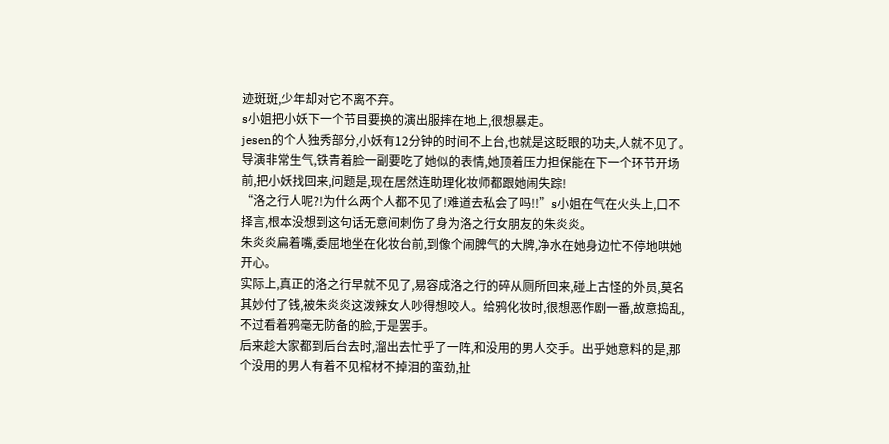迹斑斑,少年却对它不离不弃。
s小姐把小妖下一个节目要换的演出服摔在地上,很想暴走。
jesen的个人独秀部分,小妖有12分钟的时间不上台,也就是这眨眼的功夫,人就不见了。导演非常生气,铁青着脸一副要吃了她似的表情,她顶着压力担保能在下一个环节开场前,把小妖找回来,问题是,现在居然连助理化妆师都跟她闹失踪!
“洛之行人呢?!为什么两个人都不见了!难道去私会了吗!!”s小姐在气在火头上,口不择言,根本没想到这句话无意间刺伤了身为洛之行女朋友的朱炎炎。
朱炎炎扁着嘴,委屈地坐在化妆台前,到像个闹脾气的大牌,净水在她身边忙不停地哄她开心。
实际上,真正的洛之行早就不见了,易容成洛之行的碎从厕所回来,碰上古怪的外员,莫名其妙付了钱,被朱炎炎这泼辣女人吵得想咬人。给鸦化妆时,很想恶作剧一番,故意捣乱,不过看着鸦毫无防备的脸,于是罢手。
后来趁大家都到后台去时,溜出去忙乎了一阵,和没用的男人交手。出乎她意料的是,那个没用的男人有着不见棺材不掉泪的蛮劲,扯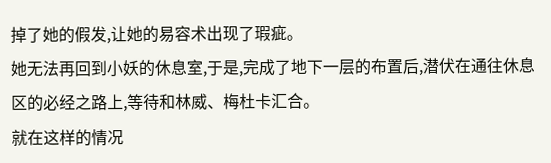掉了她的假发,让她的易容术出现了瑕疵。
她无法再回到小妖的休息室,于是,完成了地下一层的布置后,潜伏在通往休息区的必经之路上,等待和林威、梅杜卡汇合。
就在这样的情况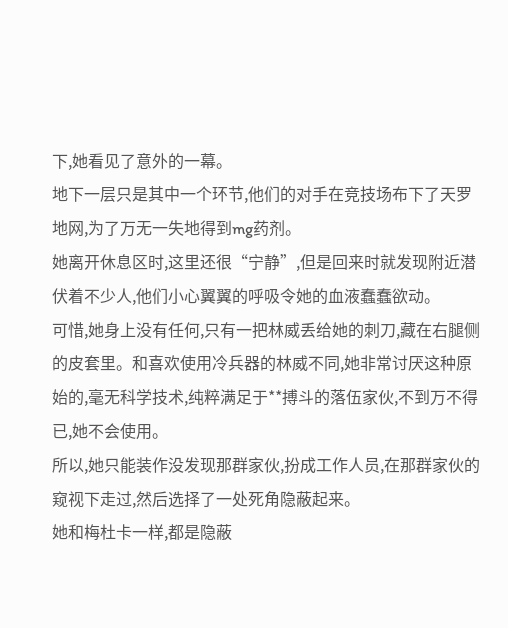下,她看见了意外的一幕。
地下一层只是其中一个环节,他们的对手在竞技场布下了天罗地网,为了万无一失地得到mg药剂。
她离开休息区时,这里还很“宁静”,但是回来时就发现附近潜伏着不少人,他们小心翼翼的呼吸令她的血液蠢蠢欲动。
可惜,她身上没有任何,只有一把林威丢给她的刺刀,藏在右腿侧的皮套里。和喜欢使用冷兵器的林威不同,她非常讨厌这种原始的,毫无科学技术,纯粹满足于**搏斗的落伍家伙,不到万不得已,她不会使用。
所以,她只能装作没发现那群家伙,扮成工作人员,在那群家伙的窥视下走过,然后选择了一处死角隐蔽起来。
她和梅杜卡一样,都是隐蔽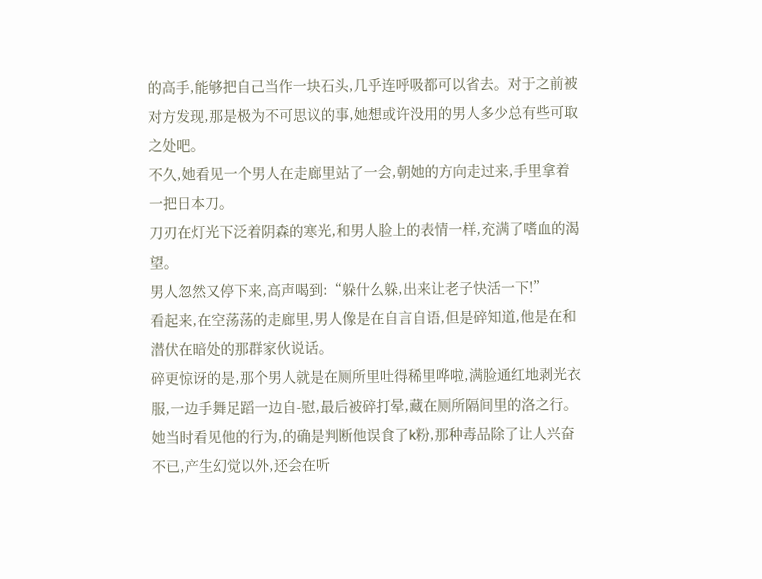的高手,能够把自己当作一块石头,几乎连呼吸都可以省去。对于之前被对方发现,那是极为不可思议的事,她想或许没用的男人多少总有些可取之处吧。
不久,她看见一个男人在走廊里站了一会,朝她的方向走过来,手里拿着一把日本刀。
刀刃在灯光下泛着阴森的寒光,和男人脸上的表情一样,充满了嗜血的渴望。
男人忽然又停下来,高声喝到:“躲什么躲,出来让老子快活一下!”
看起来,在空荡荡的走廊里,男人像是在自言自语,但是碎知道,他是在和潜伏在暗处的那群家伙说话。
碎更惊讶的是,那个男人就是在厕所里吐得稀里哗啦,满脸通红地剥光衣服,一边手舞足蹈一边自-慰,最后被碎打晕,藏在厕所隔间里的洛之行。
她当时看见他的行为,的确是判断他误食了k粉,那种毒品除了让人兴奋不已,产生幻觉以外,还会在听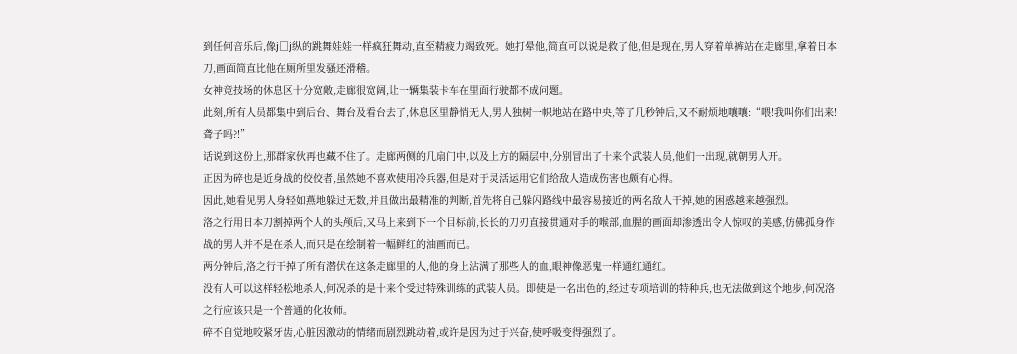到任何音乐后,像j□j纵的跳舞娃娃一样疯狂舞动,直至精疲力竭致死。她打晕他,简直可以说是救了他,但是现在,男人穿着单裤站在走廊里,拿着日本刀,画面简直比他在厕所里发骚还滑稽。
女神竞技场的休息区十分宽敞,走廊很宽阔,让一辆集装卡车在里面行驶都不成问题。
此刻,所有人员都集中到后台、舞台及看台去了,休息区里静悄无人,男人独树一帜地站在路中央,等了几秒钟后,又不耐烦地嚷嚷:“喂!我叫你们出来!聋子吗?!”
话说到这份上,那群家伙再也藏不住了。走廊两侧的几扇门中,以及上方的隔层中,分别冒出了十来个武装人员,他们一出现,就朝男人开。
正因为碎也是近身战的佼佼者,虽然她不喜欢使用冷兵器,但是对于灵活运用它们给敌人造成伤害也颇有心得。
因此,她看见男人身轻如燕地躲过无数,并且做出最精准的判断,首先将自己躲闪路线中最容易接近的两名敌人干掉,她的困惑越来越强烈。
洛之行用日本刀割掉两个人的头颅后,又马上来到下一个目标前,长长的刀刃直接贯通对手的喉部,血腥的画面却渗透出令人惊叹的美感,仿佛孤身作战的男人并不是在杀人,而只是在绘制着一幅鲜红的油画而已。
两分钟后,洛之行干掉了所有潜伏在这条走廊里的人,他的身上沾满了那些人的血,眼神像恶鬼一样通红通红。
没有人可以这样轻松地杀人,何况杀的是十来个受过特殊训练的武装人员。即使是一名出色的,经过专项培训的特种兵,也无法做到这个地步,何况洛之行应该只是一个普通的化妆师。
碎不自觉地咬紧牙齿,心脏因激动的情绪而剧烈跳动着,或许是因为过于兴奋,使呼吸变得强烈了。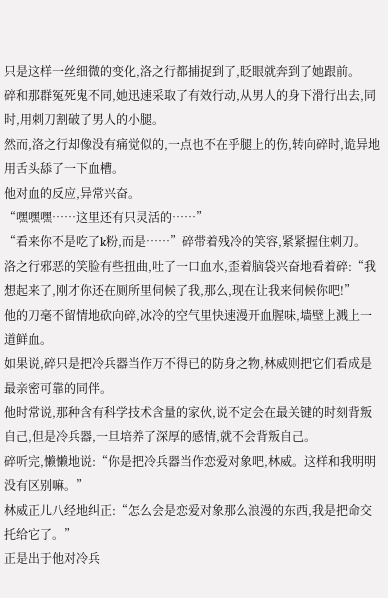只是这样一丝细微的变化,洛之行都捕捉到了,眨眼就奔到了她跟前。
碎和那群冤死鬼不同,她迅速采取了有效行动,从男人的身下滑行出去,同时,用刺刀割破了男人的小腿。
然而,洛之行却像没有痛觉似的,一点也不在乎腿上的伤,转向碎时,诡异地用舌头舔了一下血槽。
他对血的反应,异常兴奋。
“嘿嘿嘿……这里还有只灵活的……”
“看来你不是吃了k粉,而是……”碎带着残冷的笑容,紧紧握住刺刀。
洛之行邪恶的笑脸有些扭曲,吐了一口血水,歪着脑袋兴奋地看着碎:“我想起来了,刚才你还在厕所里伺候了我,那么,现在让我来伺候你吧!”
他的刀毫不留情地砍向碎,冰冷的空气里快速漫开血腥味,墙壁上溅上一道鲜血。
如果说,碎只是把冷兵器当作万不得已的防身之物,林威则把它们看成是最亲密可靠的同伴。
他时常说,那种含有科学技术含量的家伙,说不定会在最关键的时刻背叛自己,但是冷兵器,一旦培养了深厚的感情,就不会背叛自己。
碎听完,懒懒地说:“你是把冷兵器当作恋爱对象吧,林威。这样和我明明没有区别嘛。”
林威正儿八经地纠正:“怎么会是恋爱对象那么浪漫的东西,我是把命交托给它了。”
正是出于他对冷兵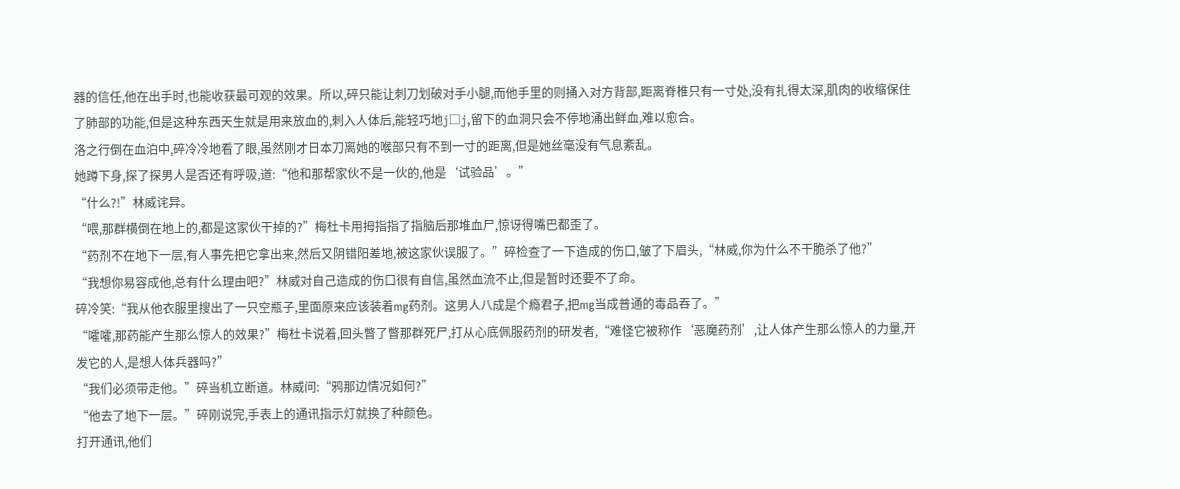器的信任,他在出手时,也能收获最可观的效果。所以,碎只能让刺刀划破对手小腿,而他手里的则捅入对方背部,距离脊椎只有一寸处,没有扎得太深,肌肉的收缩保住了肺部的功能,但是这种东西天生就是用来放血的,刺入人体后,能轻巧地j□j,留下的血洞只会不停地涌出鲜血,难以愈合。
洛之行倒在血泊中,碎冷冷地看了眼,虽然刚才日本刀离她的喉部只有不到一寸的距离,但是她丝毫没有气息紊乱。
她蹲下身,探了探男人是否还有呼吸,道:“他和那帮家伙不是一伙的,他是‘试验品’。”
“什么?!”林威诧异。
“喂,那群横倒在地上的,都是这家伙干掉的?”梅杜卡用拇指指了指脑后那堆血尸,惊讶得嘴巴都歪了。
“药剂不在地下一层,有人事先把它拿出来,然后又阴错阳差地,被这家伙误服了。”碎检查了一下造成的伤口,皱了下眉头,“林威,你为什么不干脆杀了他?”
“我想你易容成他,总有什么理由吧?”林威对自己造成的伤口很有自信,虽然血流不止,但是暂时还要不了命。
碎冷笑:“我从他衣服里搜出了一只空瓶子,里面原来应该装着mg药剂。这男人八成是个瘾君子,把mg当成普通的毒品吞了。”
“嚯嚯,那药能产生那么惊人的效果?”梅杜卡说着,回头瞥了瞥那群死尸,打从心底佩服药剂的研发者,“难怪它被称作‘恶魔药剂’,让人体产生那么惊人的力量,开发它的人,是想人体兵器吗?”
“我们必须带走他。”碎当机立断道。林威问:“鸦那边情况如何?”
“他去了地下一层。”碎刚说完,手表上的通讯指示灯就换了种颜色。
打开通讯,他们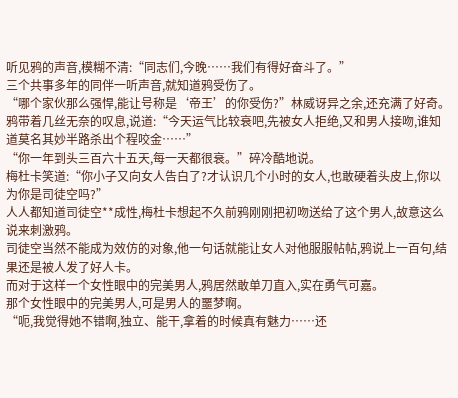听见鸦的声音,模糊不清:“同志们,今晚……我们有得好奋斗了。”
三个共事多年的同伴一听声音,就知道鸦受伤了。
“哪个家伙那么强悍,能让号称是‘帝王’的你受伤?”林威讶异之余,还充满了好奇。
鸦带着几丝无奈的叹息,说道:“今天运气比较衰吧,先被女人拒绝,又和男人接吻,谁知道莫名其妙半路杀出个程咬金……”
“你一年到头三百六十五天,每一天都很衰。”碎冷酷地说。
梅杜卡笑道:“你小子又向女人告白了?才认识几个小时的女人,也敢硬着头皮上,你以为你是司徒空吗?”
人人都知道司徒空**成性,梅杜卡想起不久前鸦刚刚把初吻送给了这个男人,故意这么说来刺激鸦。
司徒空当然不能成为效仿的对象,他一句话就能让女人对他服服帖帖,鸦说上一百句,结果还是被人发了好人卡。
而对于这样一个女性眼中的完美男人,鸦居然敢单刀直入,实在勇气可嘉。
那个女性眼中的完美男人,可是男人的噩梦啊。
“呃,我觉得她不错啊,独立、能干,拿着的时候真有魅力……还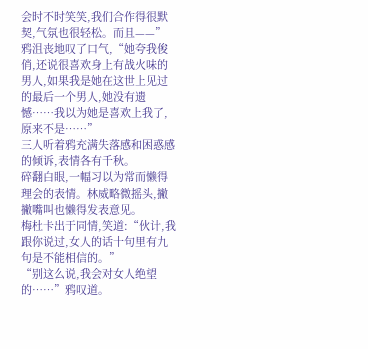会时不时笑笑,我们合作得很默契,气氛也很轻松。而且——”鸦沮丧地叹了口气,“她夸我俊俏,还说很喜欢身上有战火味的男人,如果我是她在这世上见过的最后一个男人,她没有遗憾……我以为她是喜欢上我了,原来不是……”
三人听着鸦充满失落感和困惑感的倾诉,表情各有千秋。
碎翻白眼,一幅习以为常而懒得理会的表情。林威略微摇头,撇撇嘴叫也懒得发表意见。
梅杜卡出于同情,笑道:“伙计,我跟你说过,女人的话十句里有九句是不能相信的。”
“别这么说,我会对女人绝望的……”鸦叹道。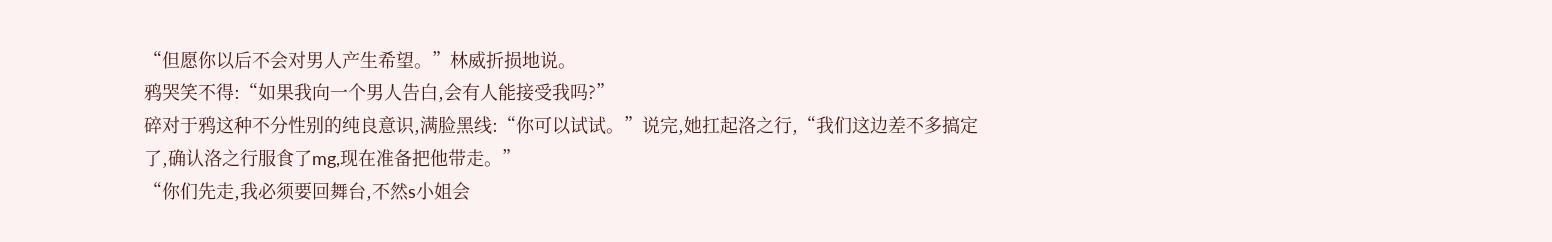“但愿你以后不会对男人产生希望。”林威折损地说。
鸦哭笑不得:“如果我向一个男人告白,会有人能接受我吗?”
碎对于鸦这种不分性别的纯良意识,满脸黑线:“你可以试试。”说完,她扛起洛之行,“我们这边差不多搞定了,确认洛之行服食了mg,现在准备把他带走。”
“你们先走,我必须要回舞台,不然s小姐会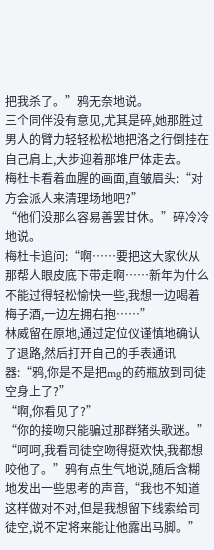把我杀了。”鸦无奈地说。
三个同伴没有意见,尤其是碎,她那胜过男人的臂力轻轻松松地把洛之行倒挂在自己肩上,大步迎着那堆尸体走去。
梅杜卡看着血腥的画面,直皱眉头:“对方会派人来清理场地吧?”
“他们没那么容易善罢甘休。”碎冷冷地说。
梅杜卡追问:“啊……要把这大家伙从那帮人眼皮底下带走啊……新年为什么不能过得轻松愉快一些,我想一边喝着梅子酒,一边左拥右抱……”
林威留在原地,通过定位仪谨慎地确认了退路,然后打开自己的手表通讯器:“鸦,你是不是把mg的药瓶放到司徒空身上了?”
“啊,你看见了?”
“你的接吻只能骗过那群猪头歌迷。”
“呵呵,我看司徒空吻得挺欢快,我都想咬他了。”鸦有点生气地说,随后含糊地发出一些思考的声音,“我也不知道这样做对不对,但是我想留下线索给司徒空,说不定将来能让他露出马脚。”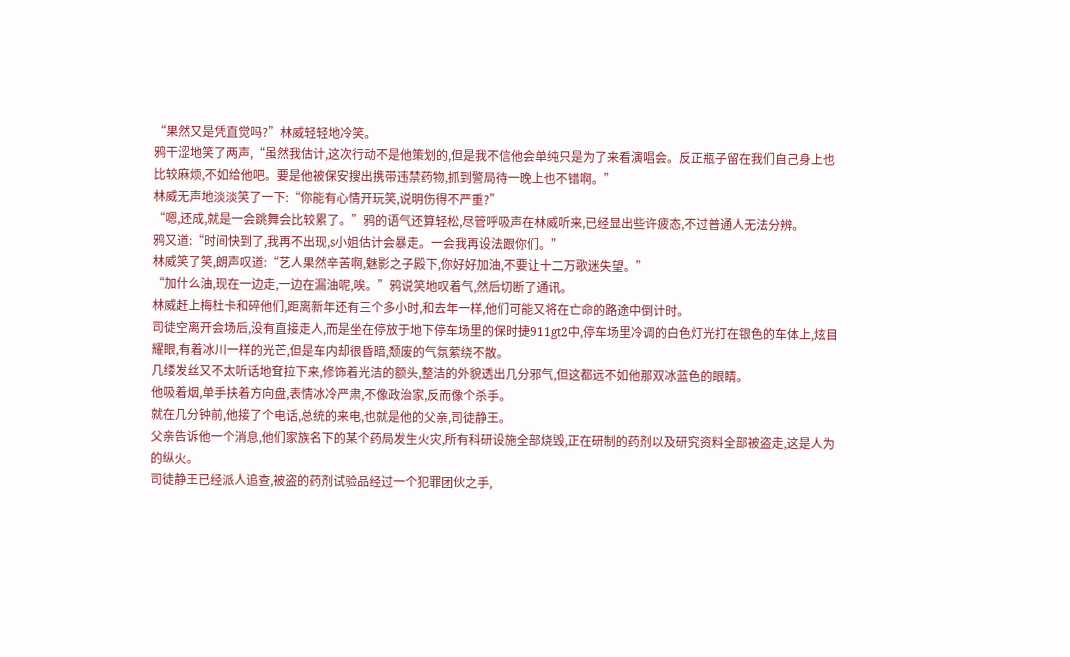“果然又是凭直觉吗?”林威轻轻地冷笑。
鸦干涩地笑了两声,“虽然我估计,这次行动不是他策划的,但是我不信他会单纯只是为了来看演唱会。反正瓶子留在我们自己身上也比较麻烦,不如给他吧。要是他被保安搜出携带违禁药物,抓到警局待一晚上也不错啊。”
林威无声地淡淡笑了一下:“你能有心情开玩笑,说明伤得不严重?”
“嗯,还成,就是一会跳舞会比较累了。”鸦的语气还算轻松,尽管呼吸声在林威听来,已经显出些许疲态,不过普通人无法分辨。
鸦又道:“时间快到了,我再不出现,s小姐估计会暴走。一会我再设法跟你们。”
林威笑了笑,朗声叹道:“艺人果然辛苦啊,魅影之子殿下,你好好加油,不要让十二万歌迷失望。”
“加什么油,现在一边走,一边在漏油呢,唉。”鸦说笑地叹着气,然后切断了通讯。
林威赶上梅杜卡和碎他们,距离新年还有三个多小时,和去年一样,他们可能又将在亡命的路途中倒计时。
司徒空离开会场后,没有直接走人,而是坐在停放于地下停车场里的保时捷911gt2中,停车场里冷调的白色灯光打在银色的车体上,炫目耀眼,有着冰川一样的光芒,但是车内却很昏暗,颓废的气氛萦绕不散。
几缕发丝又不太听话地耷拉下来,修饰着光洁的额头,整洁的外貌透出几分邪气,但这都远不如他那双冰蓝色的眼睛。
他吸着烟,单手扶着方向盘,表情冰冷严肃,不像政治家,反而像个杀手。
就在几分钟前,他接了个电话,总统的来电,也就是他的父亲,司徒静王。
父亲告诉他一个消息,他们家族名下的某个药局发生火灾,所有科研设施全部烧毁,正在研制的药剂以及研究资料全部被盗走,这是人为的纵火。
司徒静王已经派人追查,被盗的药剂试验品经过一个犯罪团伙之手,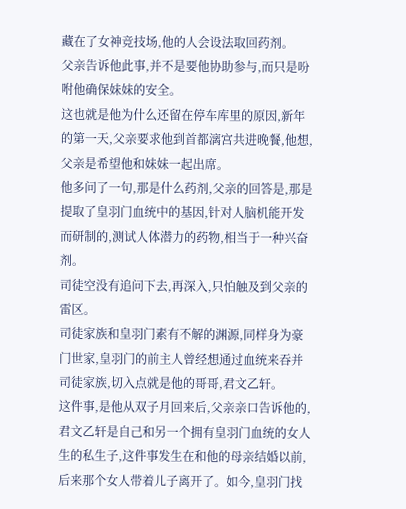藏在了女神竞技场,他的人会设法取回药剂。
父亲告诉他此事,并不是要他协助参与,而只是吩咐他确保妹妹的安全。
这也就是他为什么还留在停车库里的原因,新年的第一天,父亲要求他到首都漓宫共进晚餐,他想,父亲是希望他和妹妹一起出席。
他多问了一句,那是什么药剂,父亲的回答是,那是提取了皇羽门血统中的基因,针对人脑机能开发而研制的,测试人体潜力的药物,相当于一种兴奋剂。
司徒空没有追问下去,再深入,只怕触及到父亲的雷区。
司徒家族和皇羽门素有不解的渊源,同样身为豪门世家,皇羽门的前主人曾经想通过血统来吞并司徒家族,切入点就是他的哥哥,君文乙轩。
这件事,是他从双子月回来后,父亲亲口告诉他的,君文乙轩是自己和另一个拥有皇羽门血统的女人生的私生子,这件事发生在和他的母亲结婚以前,后来那个女人带着儿子离开了。如今,皇羽门找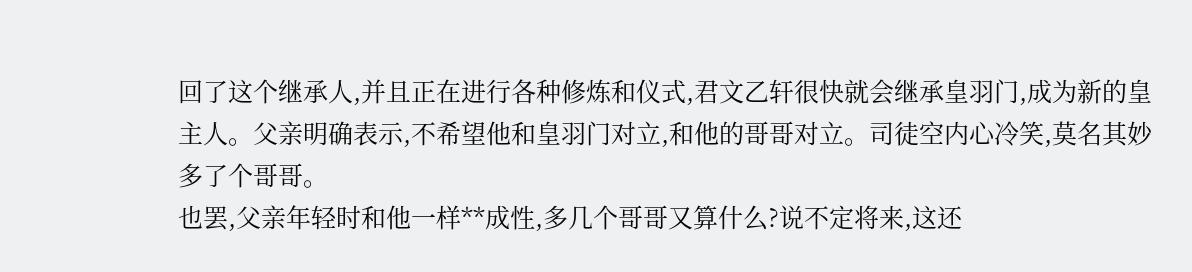回了这个继承人,并且正在进行各种修炼和仪式,君文乙轩很快就会继承皇羽门,成为新的皇主人。父亲明确表示,不希望他和皇羽门对立,和他的哥哥对立。司徒空内心冷笑,莫名其妙多了个哥哥。
也罢,父亲年轻时和他一样**成性,多几个哥哥又算什么?说不定将来,这还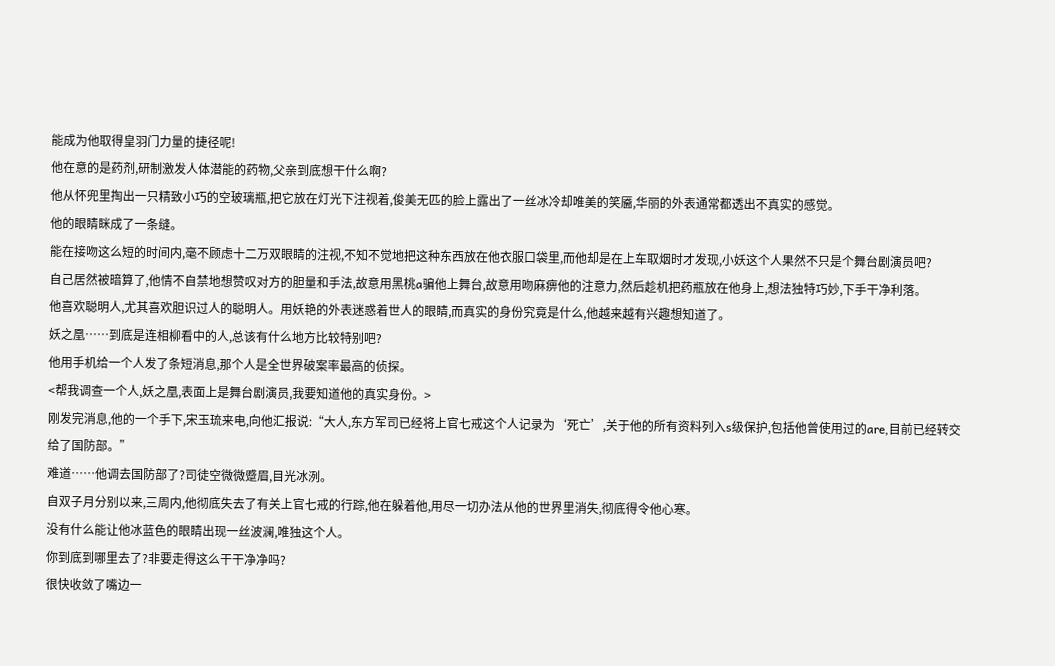能成为他取得皇羽门力量的捷径呢!
他在意的是药剂,研制激发人体潜能的药物,父亲到底想干什么啊?
他从怀兜里掏出一只精致小巧的空玻璃瓶,把它放在灯光下注视着,俊美无匹的脸上露出了一丝冰冷却唯美的笑靥,华丽的外表通常都透出不真实的感觉。
他的眼睛眯成了一条缝。
能在接吻这么短的时间内,毫不顾虑十二万双眼睛的注视,不知不觉地把这种东西放在他衣服口袋里,而他却是在上车取烟时才发现,小妖这个人果然不只是个舞台剧演员吧?
自己居然被暗算了,他情不自禁地想赞叹对方的胆量和手法,故意用黑桃a骗他上舞台,故意用吻麻痹他的注意力,然后趁机把药瓶放在他身上,想法独特巧妙,下手干净利落。
他喜欢聪明人,尤其喜欢胆识过人的聪明人。用妖艳的外表迷惑着世人的眼睛,而真实的身份究竟是什么,他越来越有兴趣想知道了。
妖之凰……到底是连相柳看中的人,总该有什么地方比较特别吧?
他用手机给一个人发了条短消息,那个人是全世界破案率最高的侦探。
<帮我调查一个人,妖之凰,表面上是舞台剧演员,我要知道他的真实身份。>
刚发完消息,他的一个手下,宋玉琉来电,向他汇报说:“大人,东方军司已经将上官七戒这个人记录为‘死亡’,关于他的所有资料列入s级保护,包括他曾使用过的are,目前已经转交给了国防部。”
难道……他调去国防部了?司徒空微微蹙眉,目光冰洌。
自双子月分别以来,三周内,他彻底失去了有关上官七戒的行踪,他在躲着他,用尽一切办法从他的世界里消失,彻底得令他心寒。
没有什么能让他冰蓝色的眼睛出现一丝波澜,唯独这个人。
你到底到哪里去了?非要走得这么干干净净吗?
很快收敛了嘴边一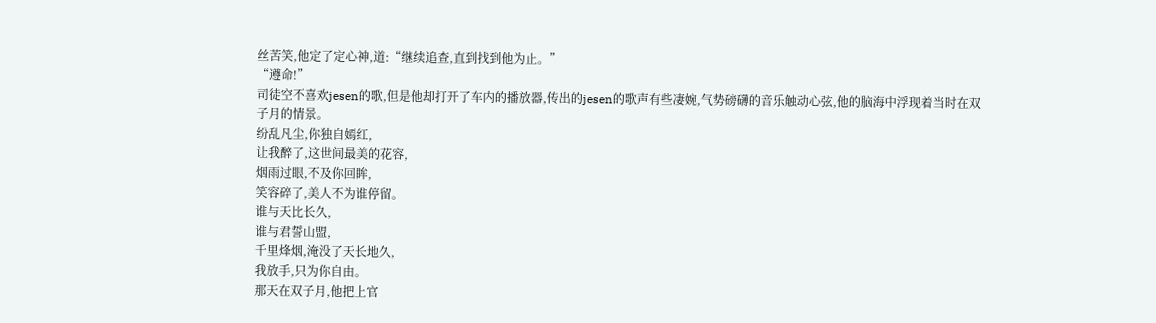丝苦笑,他定了定心神,道:“继续追查,直到找到他为止。”
“遵命!”
司徒空不喜欢jesen的歌,但是他却打开了车内的播放器,传出的jesen的歌声有些凄婉,气势磅礴的音乐触动心弦,他的脑海中浮现着当时在双子月的情景。
纷乱凡尘,你独自嫣红,
让我醉了,这世间最美的花容,
烟雨过眼,不及你回眸,
笑容碎了,美人不为谁停留。
谁与天比长久,
谁与君誓山盟,
千里烽烟,淹没了天长地久,
我放手,只为你自由。
那天在双子月,他把上官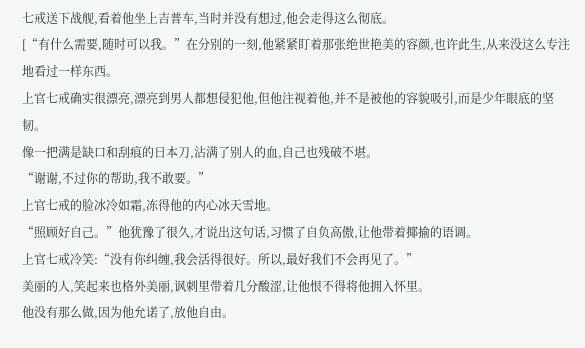七戒送下战舰,看着他坐上吉普车,当时并没有想过,他会走得这么彻底。
[“有什么需要,随时可以我。”在分别的一刻,他紧紧盯着那张绝世艳美的容颜,也许此生,从来没这么专注地看过一样东西。
上官七戒确实很漂亮,漂亮到男人都想侵犯他,但他注视着他,并不是被他的容貌吸引,而是少年眼底的坚韧。
像一把满是缺口和刮痕的日本刀,沾满了别人的血,自己也残破不堪。
“谢谢,不过你的帮助,我不敢要。”
上官七戒的脸冰冷如霜,冻得他的内心冰天雪地。
“照顾好自己。”他犹豫了很久,才说出这句话,习惯了自负高傲,让他带着揶揄的语调。
上官七戒冷笑:“没有你纠缠,我会活得很好。所以,最好我们不会再见了。”
美丽的人,笑起来也格外美丽,讽刺里带着几分酸涩,让他恨不得将他拥入怀里。
他没有那么做,因为他允诺了,放他自由。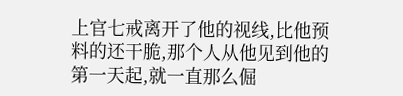上官七戒离开了他的视线,比他预料的还干脆,那个人从他见到他的第一天起,就一直那么倔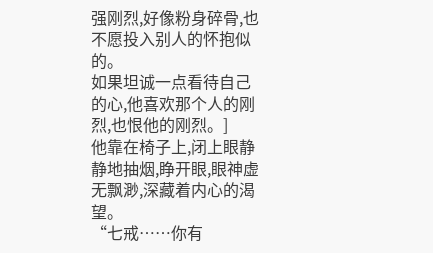强刚烈,好像粉身碎骨,也不愿投入别人的怀抱似的。
如果坦诚一点看待自己的心,他喜欢那个人的刚烈,也恨他的刚烈。]
他靠在椅子上,闭上眼静静地抽烟,睁开眼,眼神虚无飘渺,深藏着内心的渴望。
“七戒……你有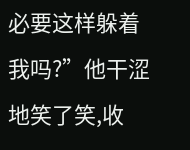必要这样躲着我吗?”他干涩地笑了笑,收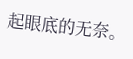起眼底的无奈。